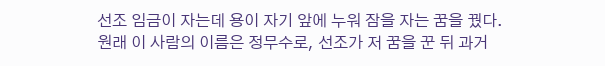선조 임금이 자는데 용이 자기 앞에 누워 잠을 자는 꿈을 꿨다.
원래 이 사람의 이름은 정무수로, 선조가 저 꿈을 꾼 뒤 과거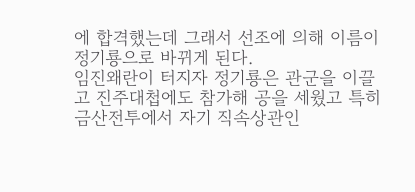에 합격했는데 그래서 선조에 의해 이름이 정기룡으로 바뀌게 된다.
임진왜란이 터지자 정기룡은 관군을 이끌고 진주대첩에도 참가해 공을 세웠고 특히 금산전투에서 자기 직속상관인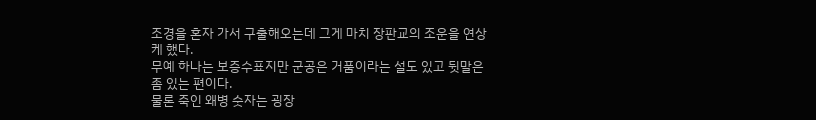조경을 혼자 가서 구출해오는데 그게 마치 장판교의 조운을 연상케 했다.
무예 하나는 보증수표지만 군공은 거품이라는 설도 있고 뒷말은 좀 있는 편이다.
물론 죽인 왜병 숫자는 굉장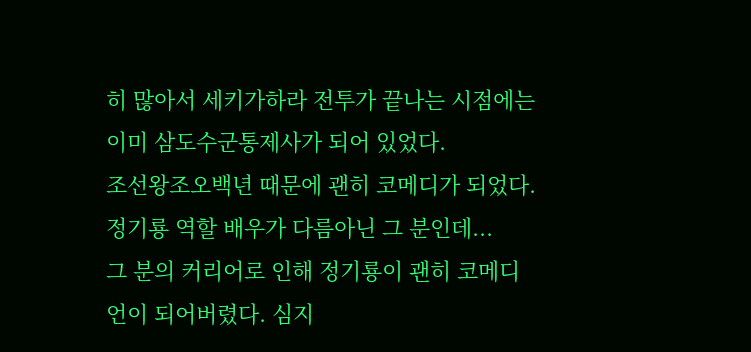히 많아서 세키가하라 전투가 끝나는 시점에는 이미 삼도수군통제사가 되어 있었다.
조선왕조오백년 때문에 괜히 코메디가 되었다. 정기룡 역할 배우가 다름아닌 그 분인데...
그 분의 커리어로 인해 정기룡이 괜히 코메디언이 되어버렸다. 심지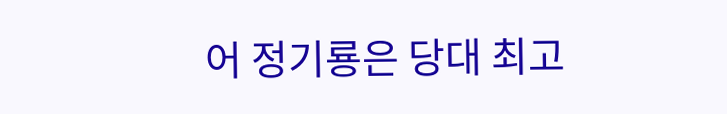어 정기룡은 당대 최고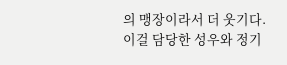의 맹장이라서 더 웃기다.
이걸 담당한 성우와 정기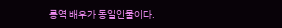룡역 배우가 동일인물이다.